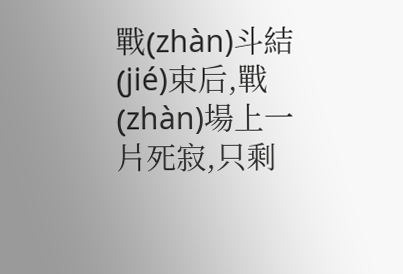戰(zhàn)斗結(jié)束后,戰(zhàn)場上一片死寂,只剩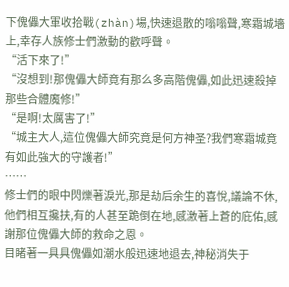下傀儡大軍收拾戰(zhàn)場,快速退散的嗡嗡聲,寒霜城墻上,幸存人族修士們激動的歡呼聲。
“活下來了!”
“沒想到!那傀儡大師竟有那么多高階傀儡,如此迅速殺掉那些合體魔修!”
“是啊!太厲害了!”
“城主大人,這位傀儡大師究竟是何方神圣?我們寒霜城竟有如此強大的守護者!”
……
修士們的眼中閃爍著淚光,那是劫后余生的喜悅,議論不休,他們相互攙扶,有的人甚至跪倒在地,感激著上蒼的庇佑,感謝那位傀儡大師的救命之恩。
目睹著一具具傀儡如潮水般迅速地退去,神秘消失于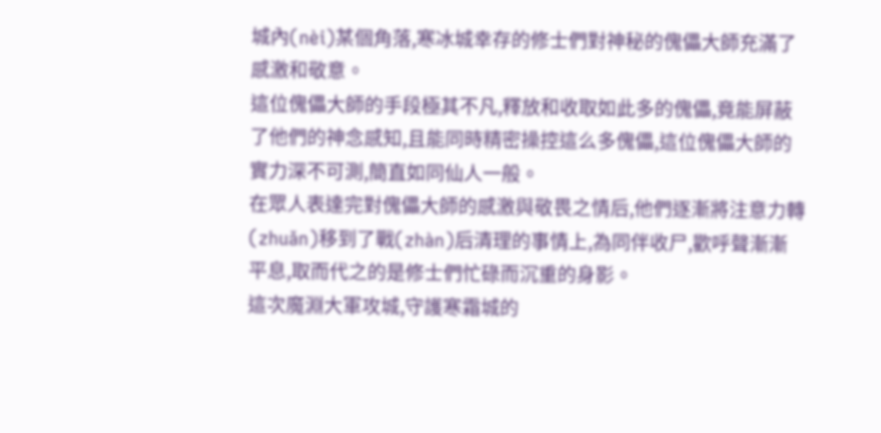城內(nèi)某個角落,寒冰城幸存的修士們對神秘的傀儡大師充滿了感激和敬意。
這位傀儡大師的手段極其不凡,釋放和收取如此多的傀儡,竟能屏蔽了他們的神念感知,且能同時精密操控這么多傀儡,這位傀儡大師的實力深不可測,簡直如同仙人一般。
在眾人表達完對傀儡大師的感激與敬畏之情后,他們逐漸將注意力轉(zhuǎn)移到了戰(zhàn)后清理的事情上,為同伴收尸,歡呼聲漸漸平息,取而代之的是修士們忙碌而沉重的身影。
這次魔淵大軍攻城,守護寒霜城的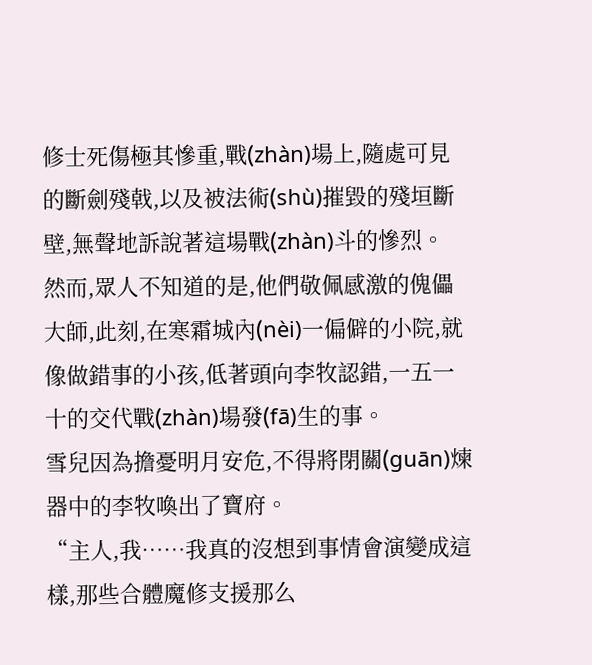修士死傷極其慘重,戰(zhàn)場上,隨處可見的斷劍殘戟,以及被法術(shù)摧毀的殘垣斷壁,無聲地訴說著這場戰(zhàn)斗的慘烈。
然而,眾人不知道的是,他們敬佩感激的傀儡大師,此刻,在寒霜城內(nèi)一偏僻的小院,就像做錯事的小孩,低著頭向李牧認錯,一五一十的交代戰(zhàn)場發(fā)生的事。
雪兒因為擔憂明月安危,不得將閉關(guān)煉器中的李牧喚出了寶府。
“主人,我……我真的沒想到事情會演變成這樣,那些合體魔修支援那么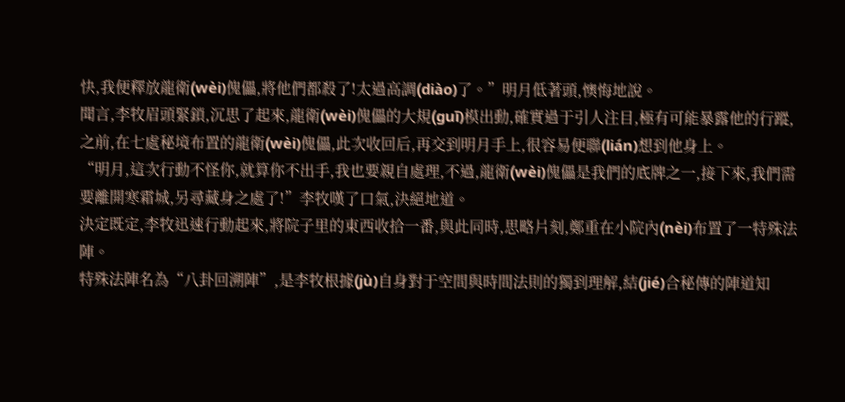快,我便釋放龍衛(wèi)傀儡,將他們都殺了!太過高調(diào)了。”明月低著頭,懊悔地說。
聞言,李牧眉頭緊鎖,沉思了起來,龍衛(wèi)傀儡的大規(guī)模出動,確實過于引人注目,極有可能暴露他的行蹤,之前,在七處秘境布置的龍衛(wèi)傀儡,此次收回后,再交到明月手上,很容易便聯(lián)想到他身上。
“明月,這次行動不怪你,就算你不出手,我也要親自處理,不過,龍衛(wèi)傀儡是我們的底牌之一,接下來,我們需要離開寒霜城,另尋藏身之處了!”李牧嘆了口氣,決絕地道。
決定既定,李牧迅速行動起來,將院子里的東西收拾一番,與此同時,思略片刻,鄭重在小院內(nèi)布置了一特殊法陣。
特殊法陣名為“八卦回溯陣”,是李牧根據(jù)自身對于空間與時間法則的獨到理解,結(jié)合秘傳的陣道知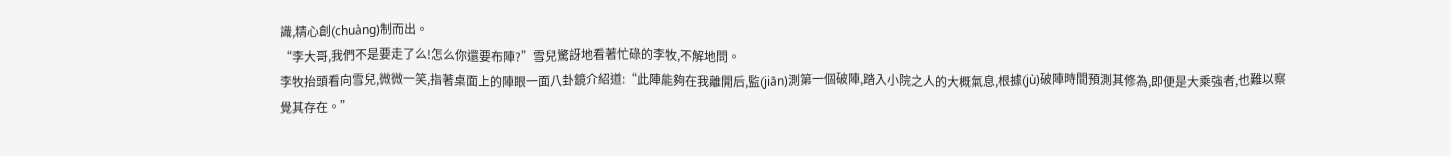識,精心創(chuàng)制而出。
“李大哥,我們不是要走了么!怎么你還要布陣?”雪兒驚訝地看著忙碌的李牧,不解地問。
李牧抬頭看向雪兒,微微一笑,指著桌面上的陣眼一面八卦鏡介紹道:“此陣能夠在我離開后,監(jiān)測第一個破陣,踏入小院之人的大概氣息,根據(jù)破陣時間預測其修為,即便是大乘強者,也難以察覺其存在。”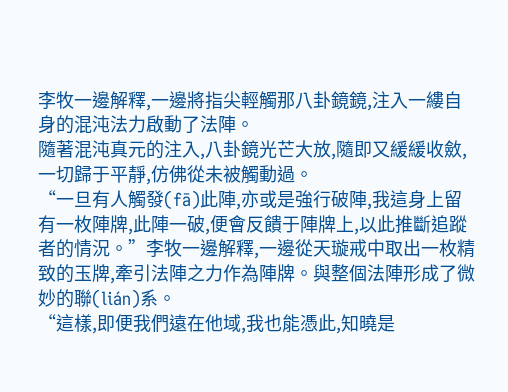李牧一邊解釋,一邊將指尖輕觸那八卦鏡鏡,注入一縷自身的混沌法力啟動了法陣。
隨著混沌真元的注入,八卦鏡光芒大放,隨即又緩緩收斂,一切歸于平靜,仿佛從未被觸動過。
“一旦有人觸發(fā)此陣,亦或是強行破陣,我這身上留有一枚陣牌,此陣一破,便會反饋于陣牌上,以此推斷追蹤者的情況。”李牧一邊解釋,一邊從天璇戒中取出一枚精致的玉牌,牽引法陣之力作為陣牌。與整個法陣形成了微妙的聯(lián)系。
“這樣,即便我們遠在他域,我也能憑此,知曉是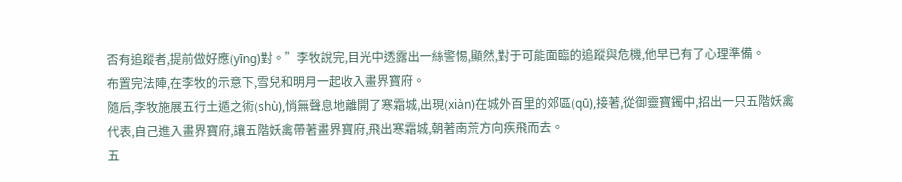否有追蹤者,提前做好應(yīng)對。”李牧說完,目光中透露出一絲警惕,顯然,對于可能面臨的追蹤與危機,他早已有了心理準備。
布置完法陣,在李牧的示意下,雪兒和明月一起收入畫界寶府。
隨后,李牧施展五行土遁之術(shù),悄無聲息地離開了寒霜城,出現(xiàn)在城外百里的郊區(qū),接著,從御靈寶鐲中,招出一只五階妖禽代表,自己進入畫界寶府,讓五階妖禽帶著畫界寶府,飛出寒霜城,朝著南荒方向疾飛而去。
五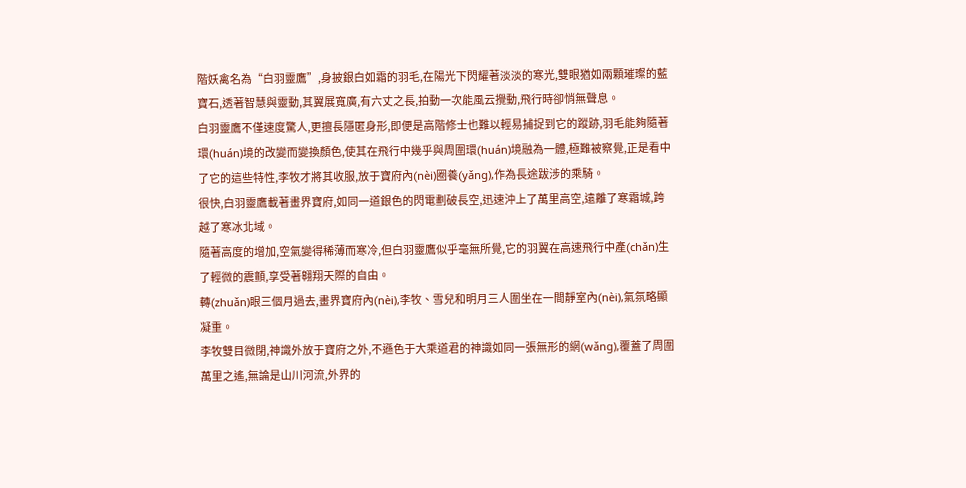階妖禽名為“白羽靈鷹”,身披銀白如霜的羽毛,在陽光下閃耀著淡淡的寒光,雙眼猶如兩顆璀璨的藍寶石,透著智慧與靈動,其翼展寬廣,有六丈之長,拍動一次能風云攪動,飛行時卻悄無聲息。
白羽靈鷹不僅速度驚人,更擅長隱匿身形,即便是高階修士也難以輕易捕捉到它的蹤跡,羽毛能夠隨著環(huán)境的改變而變換顏色,使其在飛行中幾乎與周圍環(huán)境融為一體,極難被察覺,正是看中了它的這些特性,李牧才將其收服,放于寶府內(nèi)圈養(yǎng),作為長途跋涉的乘騎。
很快,白羽靈鷹載著畫界寶府,如同一道銀色的閃電劃破長空,迅速沖上了萬里高空,遠離了寒霜城,跨越了寒冰北域。
隨著高度的增加,空氣變得稀薄而寒冷,但白羽靈鷹似乎毫無所覺,它的羽翼在高速飛行中產(chǎn)生了輕微的震顫,享受著翱翔天際的自由。
轉(zhuǎn)眼三個月過去,畫界寶府內(nèi),李牧、雪兒和明月三人圍坐在一間靜室內(nèi),氣氛略顯凝重。
李牧雙目微閉,神識外放于寶府之外,不遜色于大乘道君的神識如同一張無形的網(wǎng),覆蓋了周圍萬里之遙,無論是山川河流,外界的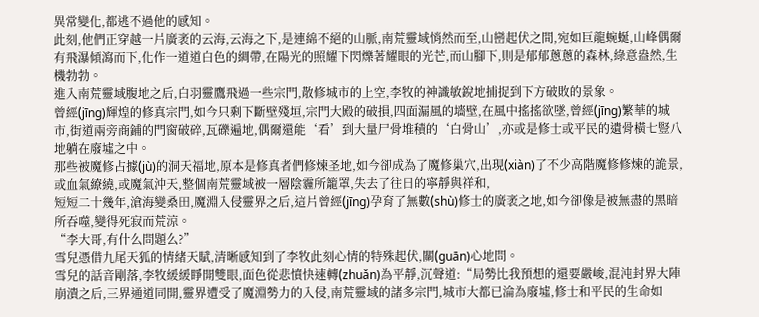異常變化,都逃不過他的感知。
此刻,他們正穿越一片廣袤的云海,云海之下,是連綿不絕的山脈,南荒靈域悄然而至,山巒起伏之間,宛如巨龍蜿蜒,山峰偶爾有飛瀑傾瀉而下,化作一道道白色的綢帶,在陽光的照耀下閃爍著耀眼的光芒,而山腳下,則是郁郁蔥蔥的森林,綠意盎然,生機勃勃。
進入南荒靈域腹地之后,白羽靈鷹飛過一些宗門,散修城市的上空,李牧的神識敏銳地捕捉到下方破敗的景象。
曾經(jīng)輝煌的修真宗門,如今只剩下斷壁殘垣,宗門大殿的破損,四面漏風的墻壁,在風中搖搖欲墜,曾經(jīng)繁華的城市,街道兩旁商鋪的門窗破碎,瓦礫遍地,偶爾還能‘看’到大量尸骨堆積的‘白骨山’,亦或是修士或平民的遺骨橫七豎八地躺在廢墟之中。
那些被魔修占據(jù)的洞天福地,原本是修真者們修煉圣地,如今卻成為了魔修巢穴,出現(xiàn)了不少高階魔修修煉的詭景,或血氣繚繞,或魔氣沖天,整個南荒靈域被一層陰霾所籠罩,失去了往日的寧靜與祥和,
短短二十幾年,滄海變桑田,魔淵入侵靈界之后,這片曾經(jīng)孕育了無數(shù)修士的廣袤之地,如今卻像是被無盡的黑暗所吞噬,變得死寂而荒涼。
“李大哥,有什么問題么?”
雪兒憑借九尾天狐的情緒天賦,清晰感知到了李牧此刻心情的特殊起伏,關(guān)心地問。
雪兒的話音剛落,李牧緩緩睜開雙眼,面色從悲憤快速轉(zhuǎn)為平靜,沉聲道:“局勢比我預想的還要嚴峻,混沌封界大陣崩潰之后,三界通道同開,靈界遭受了魔淵勢力的入侵,南荒靈域的諸多宗門,城市大都已淪為廢墟,修士和平民的生命如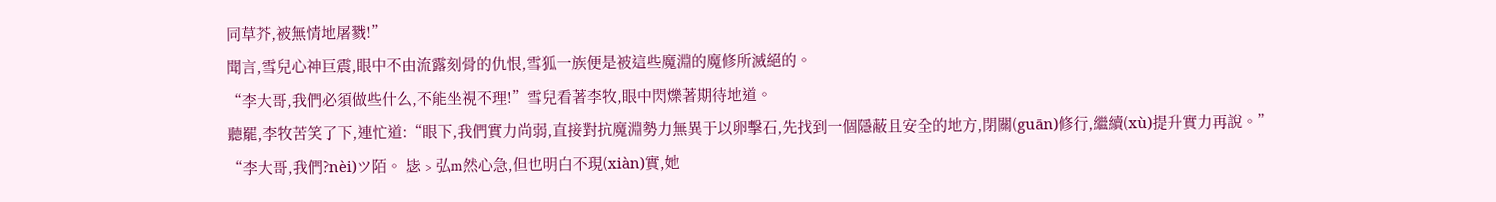同草芥,被無情地屠戮!”
聞言,雪兒心神巨震,眼中不由流露刻骨的仇恨,雪狐一族便是被這些魔淵的魔修所滅絕的。
“李大哥,我們必須做些什么,不能坐視不理!”雪兒看著李牧,眼中閃爍著期待地道。
聽罷,李牧苦笑了下,連忙道:“眼下,我們實力尚弱,直接對抗魔淵勢力無異于以卵擊石,先找到一個隱蔽且安全的地方,閉關(guān)修行,繼續(xù)提升實力再說。”
“李大哥,我們?nèi)ツ陌。 毖﹥弘m然心急,但也明白不現(xiàn)實,她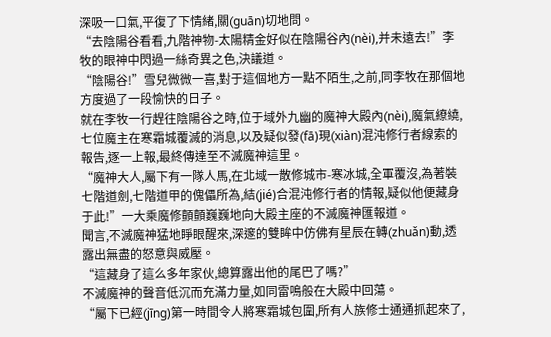深吸一口氣,平復了下情緒,關(guān)切地問。
“去陰陽谷看看,九階神物-太陽精金好似在陰陽谷內(nèi),并未遠去!”李牧的眼神中閃過一絲奇異之色,決議道。
“陰陽谷!”雪兒微微一喜,對于這個地方一點不陌生,之前,同李牧在那個地方度過了一段愉快的日子。
就在李牧一行趕往陰陽谷之時,位于域外九幽的魔神大殿內(nèi),魔氣繚繞,七位魔主在寒霜城覆滅的消息,以及疑似發(fā)現(xiàn)混沌修行者線索的報告,逐一上報,最終傳達至不滅魔神這里。
“魔神大人,屬下有一隊人馬,在北域一散修城市-寒冰城,全軍覆沒,為著裝七階道劍,七階道甲的傀儡所為,結(jié)合混沌修行者的情報,疑似他便藏身于此!”一大乘魔修顫顫巍巍地向大殿主座的不滅魔神匯報道。
聞言,不滅魔神猛地睜眼醒來,深邃的雙眸中仿佛有星辰在轉(zhuǎn)動,透露出無盡的怒意與威壓。
“這藏身了這么多年家伙,總算露出他的尾巴了嗎?”
不滅魔神的聲音低沉而充滿力量,如同雷鳴般在大殿中回蕩。
“屬下已經(jīng)第一時間令人將寒霜城包圍,所有人族修士通通抓起來了,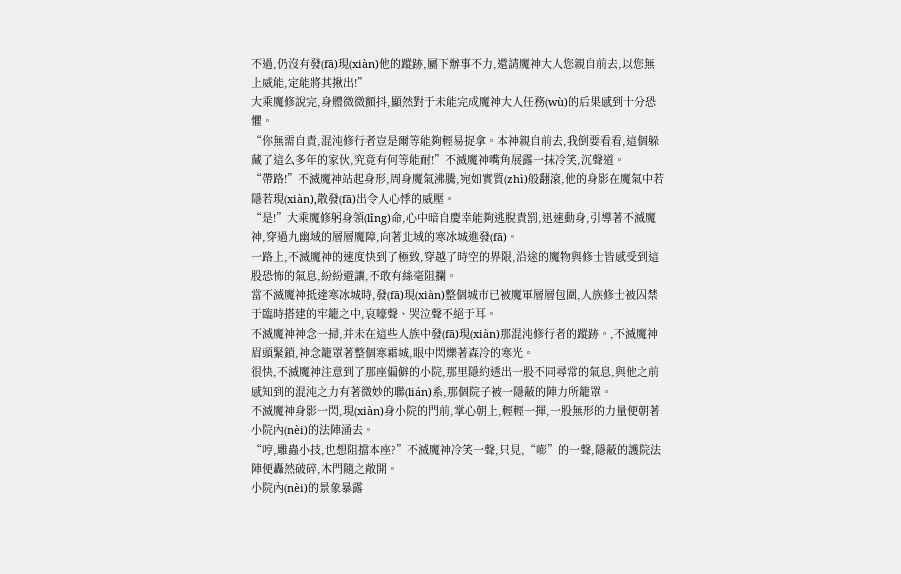不過,仍沒有發(fā)現(xiàn)他的蹤跡,屬下辦事不力,還請魔神大人您親自前去,以您無上威能,定能將其揪出!”
大乘魔修說完,身體微微顫抖,顯然對于未能完成魔神大人任務(wù)的后果感到十分恐懼。
“你無需自責,混沌修行者豈是爾等能夠輕易捉拿。本神親自前去,我倒要看看,這個躲藏了這么多年的家伙,究竟有何等能耐!”不滅魔神嘴角展露一抹冷笑,沉聲道。
“帶路!”不滅魔神站起身形,周身魔氣沸騰,宛如實質(zhì)般翻滾,他的身影在魔氣中若隱若現(xiàn),散發(fā)出令人心悸的威壓。
“是!”大乘魔修躬身領(lǐng)命,心中暗自慶幸能夠逃脫責罰,迅速動身,引導著不滅魔神,穿過九幽域的層層魔障,向著北域的寒冰城進發(fā)。
一路上,不滅魔神的速度快到了極致,穿越了時空的界限,沿途的魔物與修士皆感受到這股恐怖的氣息,紛紛避讓,不敢有絲毫阻攔。
當不滅魔神抵達寒冰城時,發(fā)現(xiàn)整個城市已被魔軍層層包圍,人族修士被囚禁于臨時搭建的牢籠之中,哀嚎聲、哭泣聲不絕于耳。
不滅魔神神念一掃,并未在這些人族中發(fā)現(xiàn)那混沌修行者的蹤跡。,不滅魔神眉頭緊鎖,神念籠罩著整個寒霜城,眼中閃爍著森冷的寒光。
很快,不滅魔神注意到了那座偏僻的小院,那里隱約透出一股不同尋常的氣息,與他之前感知到的混沌之力有著微妙的聯(lián)系,那個院子被一隱蔽的陣力所籠罩。
不滅魔神身影一閃,現(xiàn)身小院的門前,掌心朝上,輕輕一揮,一股無形的力量便朝著小院內(nèi)的法陣涌去。
“哼,雕蟲小技,也想阻擋本座?”不滅魔神冷笑一聲,只見,“嘭”的一聲,隱蔽的護院法陣便轟然破碎,木門隨之敞開。
小院內(nèi)的景象暴露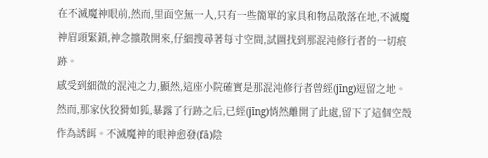在不滅魔神眼前,然而,里面空無一人,只有一些簡單的家具和物品散落在地,不滅魔神眉頭緊鎖,神念擴散開來,仔細搜尋著每寸空間,試圖找到那混沌修行者的一切痕跡。
感受到細微的混沌之力,顯然,這座小院確實是那混沌修行者曾經(jīng)逗留之地。
然而,那家伙狡猾如狐,暴露了行跡之后,已經(jīng)悄然離開了此處,留下了這個空殼作為誘餌。不滅魔神的眼神愈發(fā)陰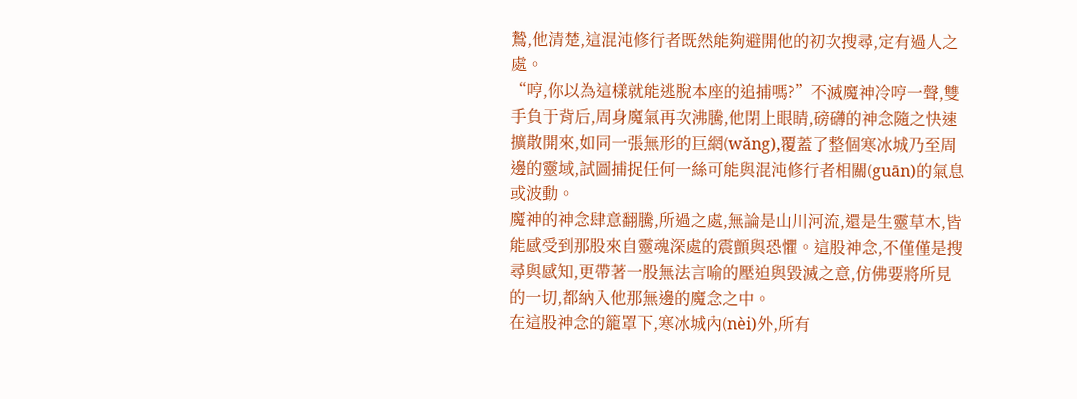鷙,他清楚,這混沌修行者既然能夠避開他的初次搜尋,定有過人之處。
“哼,你以為這樣就能逃脫本座的追捕嗎?”不滅魔神冷哼一聲,雙手負于背后,周身魔氣再次沸騰,他閉上眼睛,磅礴的神念隨之快速擴散開來,如同一張無形的巨網(wǎng),覆蓋了整個寒冰城乃至周邊的靈域,試圖捕捉任何一絲可能與混沌修行者相關(guān)的氣息或波動。
魔神的神念肆意翻騰,所過之處,無論是山川河流,還是生靈草木,皆能感受到那股來自靈魂深處的震顫與恐懼。這股神念,不僅僅是搜尋與感知,更帶著一股無法言喻的壓迫與毀滅之意,仿佛要將所見的一切,都納入他那無邊的魔念之中。
在這股神念的籠罩下,寒冰城內(nèi)外,所有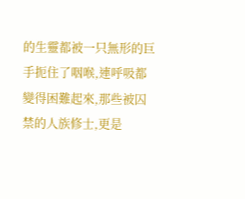的生靈都被一只無形的巨手扼住了咽喉,連呼吸都變得困難起來,那些被囚禁的人族修士,更是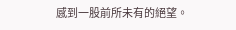感到一股前所未有的絕望。